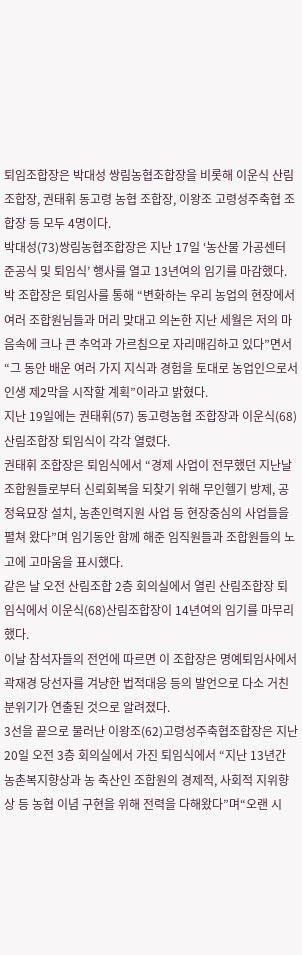퇴임조합장은 박대성 쌍림농협조합장을 비롯해 이운식 산림조합장, 권태휘 동고령 농협 조합장, 이왕조 고령성주축협 조합장 등 모두 4명이다.
박대성(73)쌍림농협조합장은 지난 17일 ‘농산물 가공센터 준공식 및 퇴임식’ 행사를 열고 13년여의 임기를 마감했다.
박 조합장은 퇴임사를 통해 “변화하는 우리 농업의 현장에서 여러 조합원님들과 머리 맞대고 의논한 지난 세월은 저의 마음속에 크나 큰 추억과 가르침으로 자리매김하고 있다”면서“그 동안 배운 여러 가지 지식과 경험을 토대로 농업인으로서 인생 제2막을 시작할 계획”이라고 밝혔다.
지난 19일에는 권태휘(57) 동고령농협 조합장과 이운식(68)산림조합장 퇴임식이 각각 열렸다.
권태휘 조합장은 퇴임식에서 “경제 사업이 전무했던 지난날 조합원들로부터 신뢰회복을 되찾기 위해 무인헬기 방제, 공정육묘장 설치, 농촌인력지원 사업 등 현장중심의 사업들을 펼쳐 왔다”며 임기동안 함께 해준 임직원들과 조합원들의 노고에 고마움을 표시했다.
같은 날 오전 산림조합 2층 회의실에서 열린 산림조합장 퇴임식에서 이운식(68)산림조합장이 14년여의 임기를 마무리했다.
이날 참석자들의 전언에 따르면 이 조합장은 명예퇴임사에서 곽재경 당선자를 겨냥한 법적대응 등의 발언으로 다소 거친 분위기가 연출된 것으로 알려졌다.
3선을 끝으로 물러난 이왕조(62)고령성주축협조합장은 지난 20일 오전 3층 회의실에서 가진 퇴임식에서 “지난 13년간 농촌복지향상과 농 축산인 조합원의 경제적, 사회적 지위향상 등 농협 이념 구현을 위해 전력을 다해왔다”며“오랜 시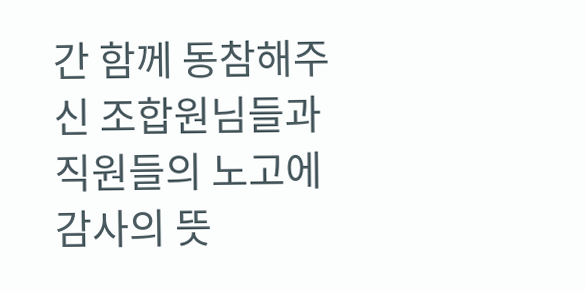간 함께 동참해주신 조합원님들과 직원들의 노고에 감사의 뜻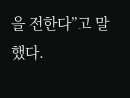을 전한다”고 말했다.